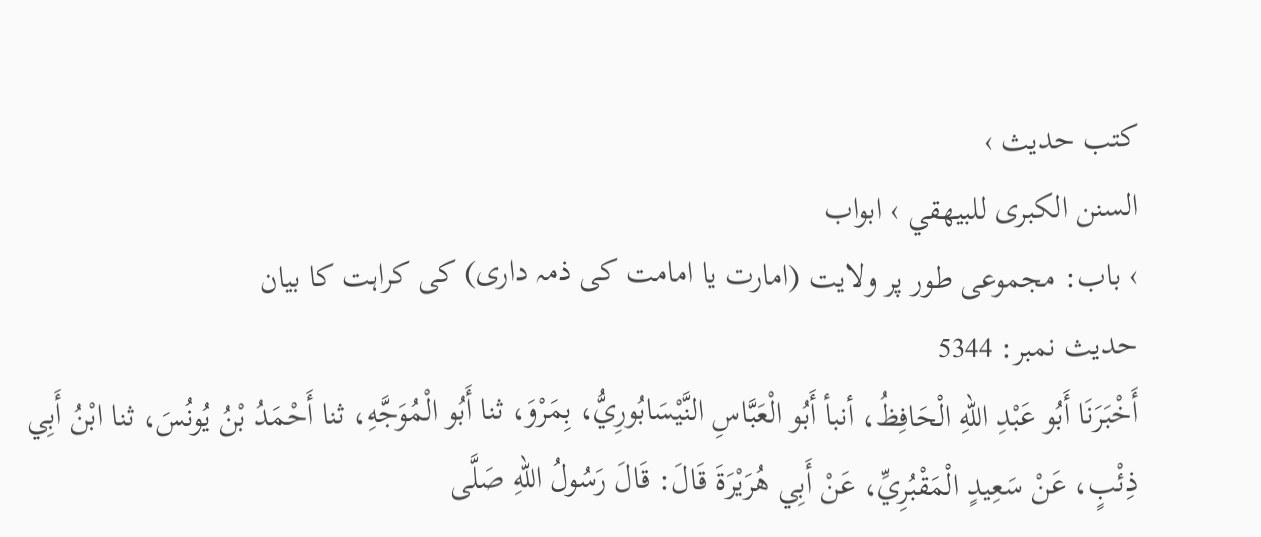کتب حدیث ›
السنن الكبرى للبيهقي › ابواب
› باب: مجموعی طور پر ولایت (امارت یا امامت کی ذمہ داری) کی کراہت کا بیان
حدیث نمبر: 5344
أَخْبَرَنَا أَبُو عَبْدِ اللهِ الْحَافِظُ، أنبأ أَبُو الْعَبَّاسِ النَّيْسَابُورِيُّ، بِمَرْوَ، ثنا أَبُو الْمُوَجَّهِ، ثنا أَحْمَدُ بْنُ يُونُسَ، ثنا ابْنُ أَبِي ذِئْبٍ، عَنْ سَعِيدٍ الْمَقْبُرِيِّ، عَنْ أَبِي هُرَيْرَةَ قَالَ: قَالَ رَسُولُ اللهِ صَلَّى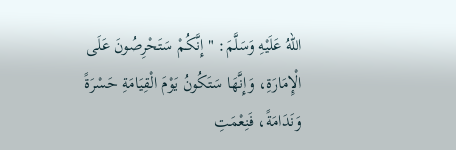اللهُ عَلَيْهِ وَسَلَّمَ: " إِنَّكُمْ سَتَحْرِصُونَ عَلَى الْإِمَارَةِ، وَإِنَّهَا سَتَكُونُ يَوْمَ الْقِيَامَةِ حَسْرَةً وَنَدَامَةً، فَنِعْمَتِ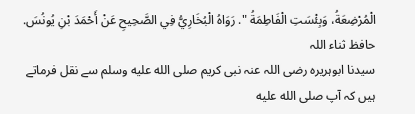الْمُرْضِعَةُ، وَبِئْسَتِ الْفَاطِمَةُ ". رَوَاهُ الْبُخَارِيُّ فِي الصَّحِيحِ عَنْ أَحْمَدَ بْنِ يُونُسَ.
حافظ ثناء اللہ
سیدنا ابوہریرہ رضی اللہ عنہ نبی کریم صلى الله عليه وسلم سے نقل فرماتے ہیں کہ آپ صلى الله عليه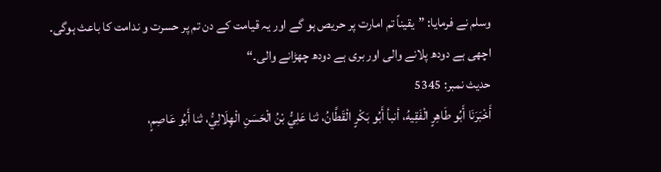وسلم نے فرمایا: ”یقیناً تم امارت پر حریص ہو گے اور یہ قیامت کے دن تم پر حسرت و ندامت کا باعث ہوگی۔ اچھی ہے دودھ پلانے والی اور بری ہے دودھ چھڑانے والی۔“
حدیث نمبر: 5345
أَخْبَرَنَا أَبُو طَاهِرٍ الْفَقِيهُ، أنبأ أَبُو بَكْرٍ الْقَطَّانُ، ثنا عَلِيُّ بْنُ الْحَسَنِ الْهِلَالِيُّ، ثنا أَبُو عَاصِمٍ،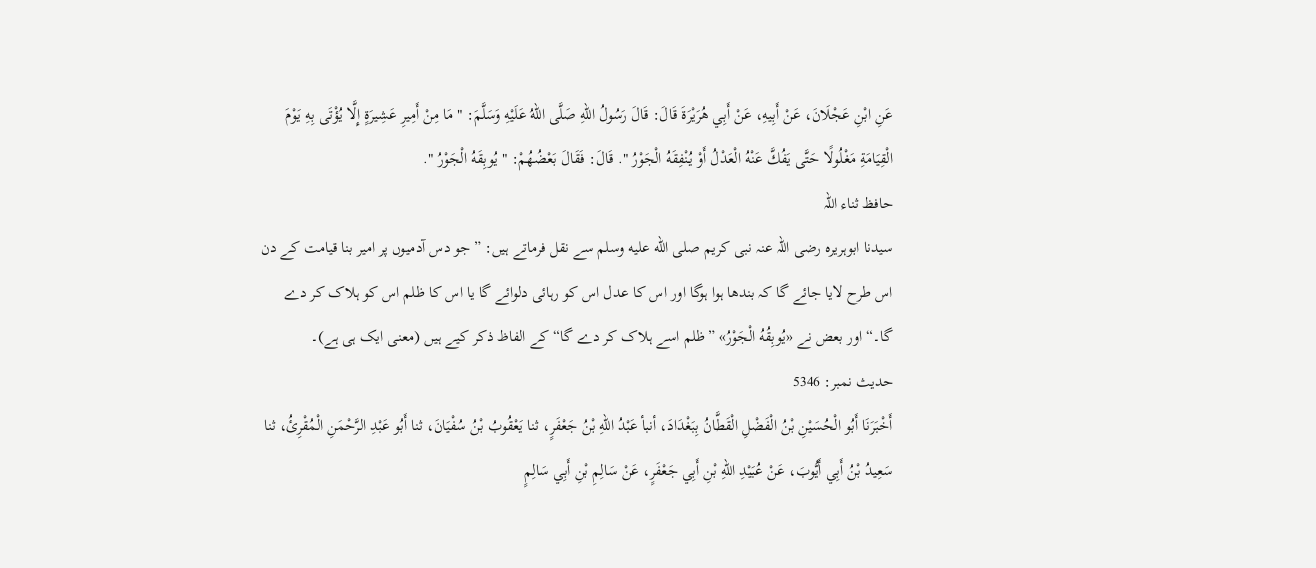عَنِ ابْنِ عَجْلَانَ، عَنْ أَبِيهِ، عَنْ أَبِي هُرَيْرَةَ قَالَ: قَالَ رَسُولُ اللهِ صَلَّى اللهُ عَلَيْهِ وَسَلَّمَ: " مَا مِنْ أَمِيرِ عَشِيرَةٍ إِلَّا يُؤْتَى بِهِ يَوْمَ الْقِيَامَةِ مَغْلُولًا حَتَّى يَفُكَّ عَنْهُ الْعَدْلُ أَوْ يُنْفِقَهُ الْجَوْرُ ". قَالَ: فَقَالَ بَعْضُهُمْ: " يُوبِقَهُ الْجَوْرُ ".
حافظ ثناء اللہ
سیدنا ابوہریرہ رضی اللہ عنہ نبی کریم صلى الله عليه وسلم سے نقل فرماتے ہیں: ”جو دس آدمیوں پر امیر بنا قیامت کے دن اس طرح لایا جائے گا کہ بندھا ہوا ہوگا اور اس کا عدل اس کو رہائی دلوائے گا یا اس کا ظلم اس کو ہلاک کر دے گا۔“ اور بعض نے «يُوبِقُهُ الْجَوْرُ» ”ظلم اسے ہلاک کر دے گا“ کے الفاظ ذکر کیے ہیں (معنی ایک ہی ہے)۔
حدیث نمبر: 5346
أَخْبَرَنَا أَبُو الْحُسَيْنِ بْنُ الْفَضْلِ الْقَطَّانُ بِبَغْدَادَ، أنبأ عَبْدُ اللهِ بْنُ جَعْفَرٍ، ثنا يَعْقُوبُ بْنُ سُفْيَانَ، ثنا أَبُو عَبْدِ الرَّحْمَنِ الْمُقْرِئُ، ثنا سَعِيدُ بْنُ أَبِي أَيُّوبَ، عَنْ عُبَيْدِ اللهِ بْنِ أَبِي جَعْفَرٍ، عَنْ سَالِمِ بْنِ أَبِي سَالِمٍ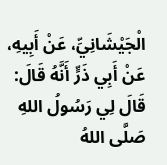الْجَيْشَانِيِّ، عَنْ أَبِيهِ، عَنْ أَبِي ذَرٍّ أَنَّهُ قَالَ: قَالَ لِي رَسُولُ اللهِ صَلَّى اللهُ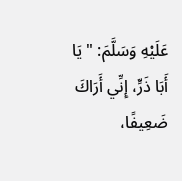عَلَيْهِ وَسَلَّمَ: " يَا أَبَا ذَرٍّ، إِنِّي أَرَاكَ ضَعِيفًا،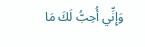وَإِنِّي أُحِبُّ لَكَ مَا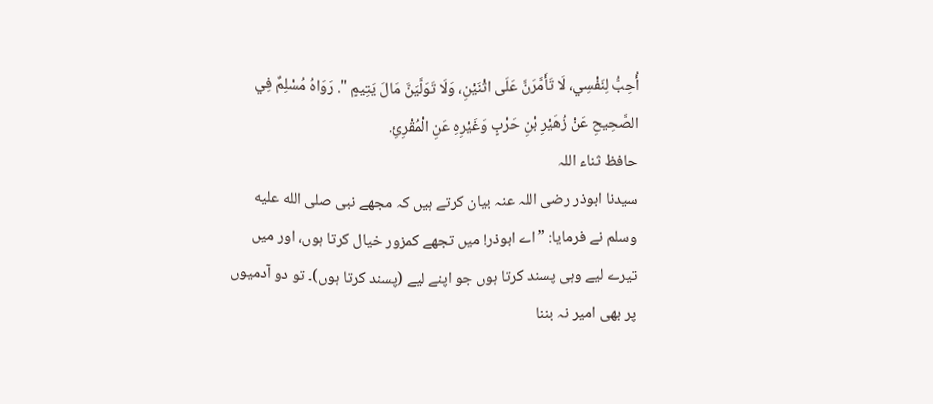أُحِبُّ لِنَفْسِي، لَا تَأَمَّرَنَّ عَلَى اثْنَيْنِ، وَلَا تَوَلَّيَنَّ مَالَ يَتِيمٍ ". رَوَاهُ مُسْلِمٌ فِي الصَّحِيحِ عَنْ زُهَيْرِ بْنِ حَرْبٍ وَغَيْرِهِ عَنِ الْمُقْرِئِ.
حافظ ثناء اللہ
سیدنا ابوذر رضی اللہ عنہ بیان کرتے ہیں کہ مجھے نبی صلى الله عليه وسلم نے فرمایا: ”اے ابوذر! میں تجھے کمزور خیال کرتا ہوں، اور میں تیرے لیے وہی پسند کرتا ہوں جو اپنے لیے (پسند کرتا ہوں)۔ تو دو آدمیوں پر بھی امیر نہ بننا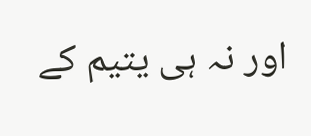اور نہ ہی یتیم کے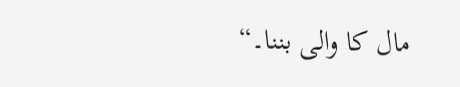مال کا والی بننا۔“